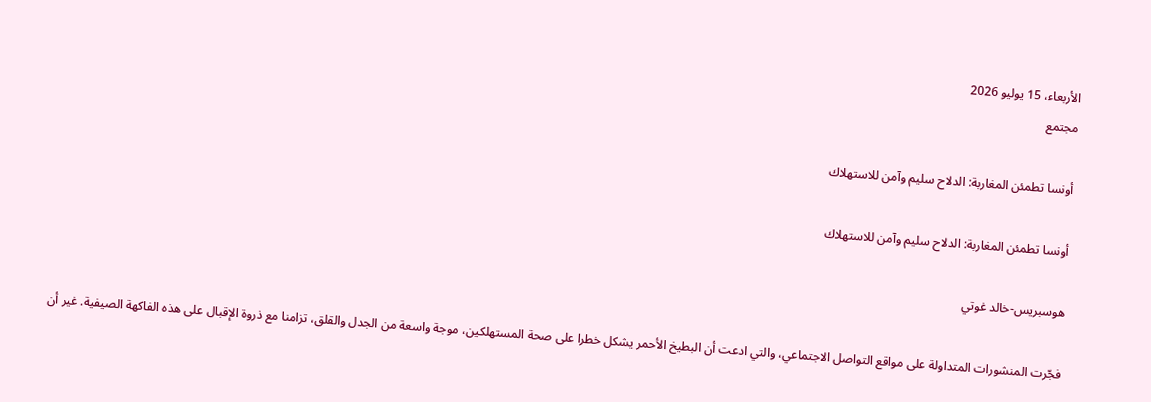الأربعاء، 15 يوليو 2026
مجتمع

أونسا تطمئن المغاربة: الدلاح سليم وآمن للاستهلاك

أونسا تطمئن المغاربة: الدلاح سليم وآمن للاستهلاك

هوسبريس-خالد غوتي

فجّرت المنشورات المتداولة على مواقع التواصل الاجتماعي، والتي ادعت أن البطيخ الأحمر يشكل خطرا على صحة المستهلكين، موجة واسعة من الجدل والقلق، تزامنا مع ذروة الإقبال على هذه الفاكهة الصيفية. غير أن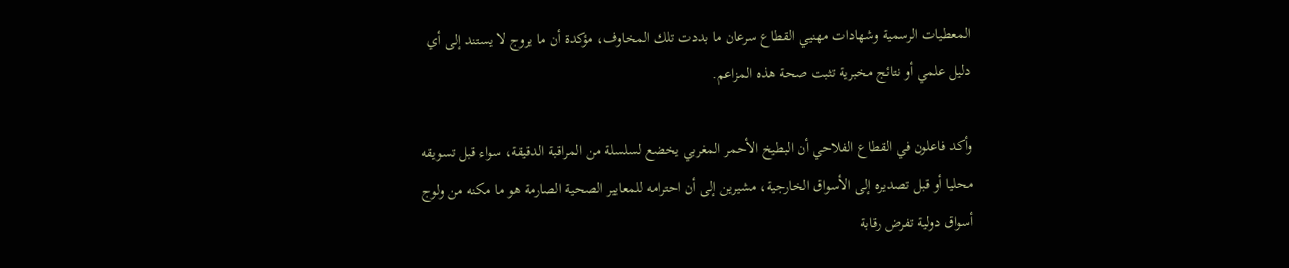المعطيات الرسمية وشهادات مهنيي القطاع سرعان ما بددت تلك المخاوف، مؤكدة أن ما يروج لا يستند إلى أي دليل علمي أو نتائج مخبرية تثبت صحة هذه المزاعم.

وأكد فاعلون في القطاع الفلاحي أن البطيخ الأحمر المغربي يخضع لسلسلة من المراقبة الدقيقة، سواء قبل تسويقه محليا أو قبل تصديره إلى الأسواق الخارجية، مشيرين إلى أن احترامه للمعايير الصحية الصارمة هو ما مكنه من ولوج أسواق دولية تفرض رقابة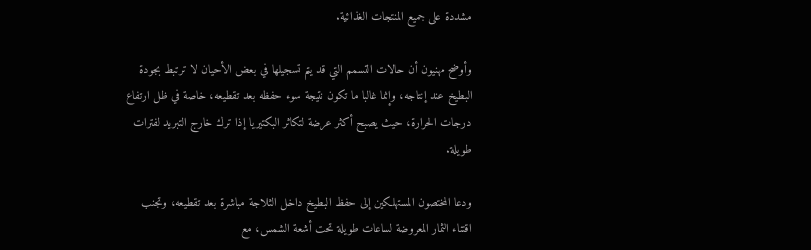مشددة على جميع المنتجات الغذائية.

وأوضح مهنيون أن حالات التسمم التي قد يتم تسجيلها في بعض الأحيان لا ترتبط بجودة البطيخ عند إنتاجه، وإنما غالبا ما تكون نتيجة سوء حفظه بعد تقطيعه، خاصة في ظل ارتفاع درجات الحرارة، حيث يصبح أكثر عرضة لتكاثر البكتيريا إذا ترك خارج التبريد لفترات طويلة.

ودعا المختصون المستهلكين إلى حفظ البطيخ داخل الثلاجة مباشرة بعد تقطيعه، وتجنب اقتناء الثمار المعروضة لساعات طويلة تحت أشعة الشمس، مع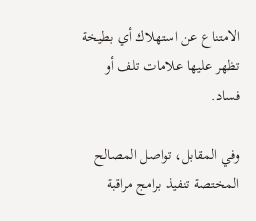الامتناع عن استهلاك أي بطيخة تظهر عليها علامات تلف أو فساد.

وفي المقابل، تواصل المصالح المختصة تنفيذ برامج مراقبة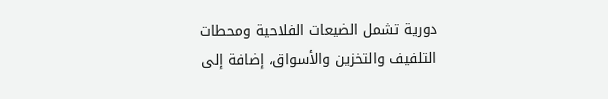دورية تشمل الضيعات الفلاحية ومحطات التلفيف والتخزين والأسواق، إضافة إلى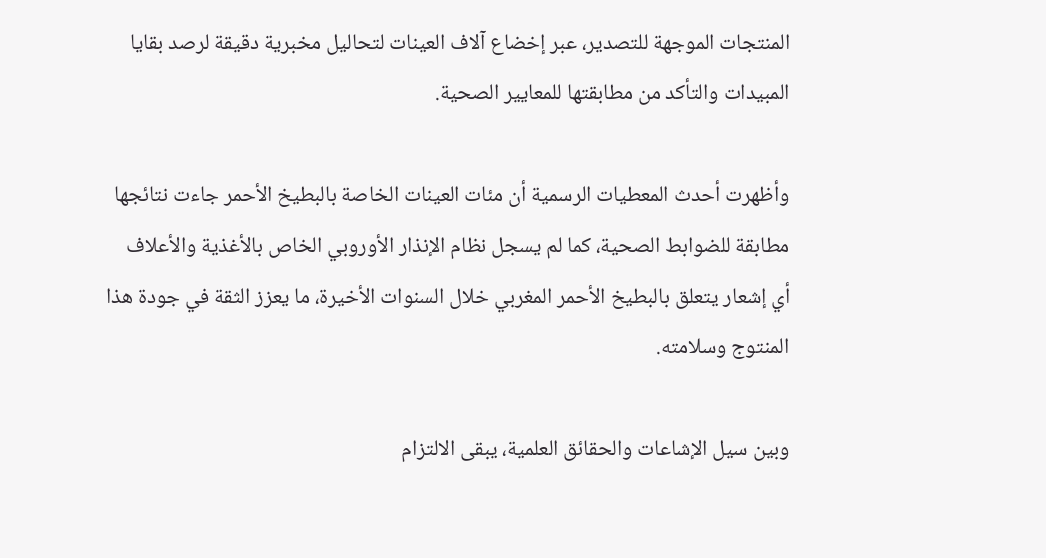المنتجات الموجهة للتصدير، عبر إخضاع آلاف العينات لتحاليل مخبرية دقيقة لرصد بقايا المبيدات والتأكد من مطابقتها للمعايير الصحية.

وأظهرت أحدث المعطيات الرسمية أن مئات العينات الخاصة بالبطيخ الأحمر جاءت نتائجها مطابقة للضوابط الصحية، كما لم يسجل نظام الإنذار الأوروبي الخاص بالأغذية والأعلاف أي إشعار يتعلق بالبطيخ الأحمر المغربي خلال السنوات الأخيرة، ما يعزز الثقة في جودة هذا المنتوج وسلامته.

وبين سيل الإشاعات والحقائق العلمية، يبقى الالتزام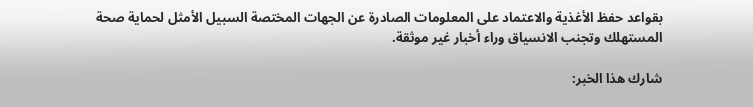بقواعد حفظ الأغذية والاعتماد على المعلومات الصادرة عن الجهات المختصة السبيل الأمثل لحماية صحة المستهلك وتجنب الانسياق وراء أخبار غير موثقة.

شارك هذا الخبر: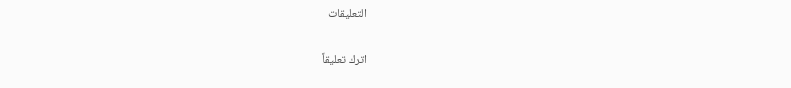التعليقات

اترك تعليقاً